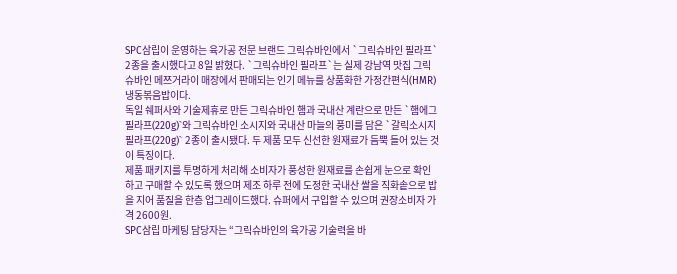SPC삼립이 운영하는 육가공 전문 브랜드 그릭슈바인에서 `그릭슈바인 필라프` 2종을 출시했다고 8일 밝혔다. `그릭슈바인 필라프`는 실제 강남역 맛집 그릭슈바인 메쯔거라이 매장에서 판매되는 인기 메뉴를 상품화한 가정간편식(HMR) 냉동볶음밥이다.
독일 쉐퍼사와 기술제휴로 만든 그릭슈바인 햄과 국내산 계란으로 만든 `햄에그 필라프(220g)`와 그릭슈바인 소시지와 국내산 마늘의 풍미를 담은 `갈릭소시지 필라프(220g)` 2종이 출시됐다. 두 제품 모두 신선한 원재료가 듬뿍 들어 있는 것이 특징이다.
제품 패키지를 투명하게 처리해 소비자가 풍성한 원재료를 손쉽게 눈으로 확인하고 구매할 수 있도록 했으며 제조 하루 전에 도정한 국내산 쌀을 직화솥으로 밥을 지어 품질을 한층 업그레이드했다. 슈퍼에서 구입할 수 있으며 권장소비자 가격 2600원.
SPC삼립 마케팅 담당자는 “그릭슈바인의 육가공 기술력을 바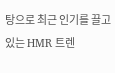탕으로 최근 인기를 끌고 있는 HMR 트렌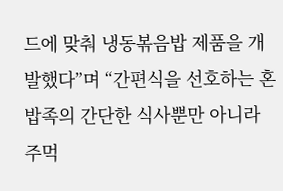드에 맞춰 냉동볶음밥 제품을 개발했다”며 “간편식을 선호하는 혼밥족의 간단한 식사뿐만 아니라 주먹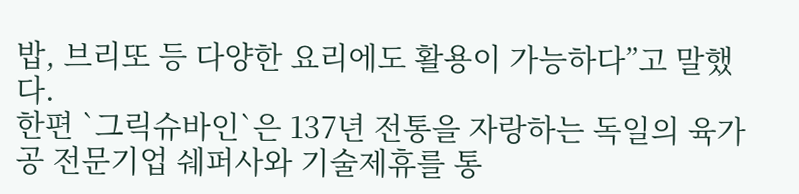밥, 브리또 등 다양한 요리에도 활용이 가능하다”고 말했다.
한편 `그릭슈바인`은 137년 전통을 자랑하는 독일의 육가공 전문기업 쉐퍼사와 기술제휴를 통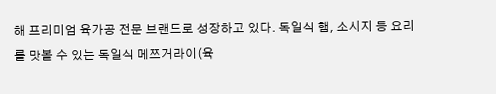해 프리미엄 육가공 전문 브랜드로 성장하고 있다. 독일식 햄, 소시지 등 요리를 맛볼 수 있는 독일식 메쯔거라이(육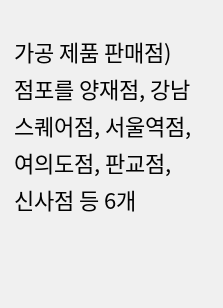가공 제품 판매점) 점포를 양재점, 강남 스퀘어점, 서울역점, 여의도점, 판교점, 신사점 등 6개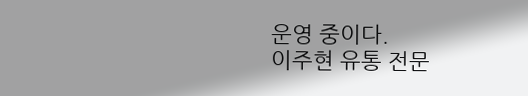운영 중이다.
이주현 유통 전문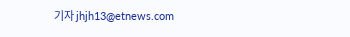기자 jhjh13@etnews.com